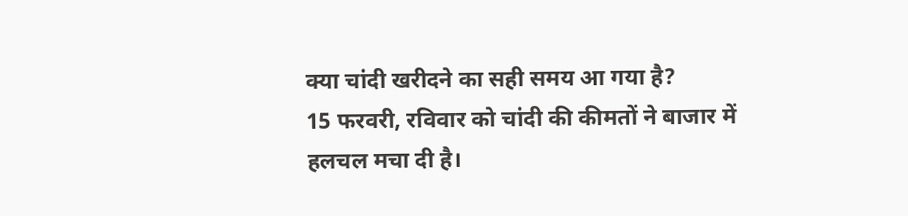क्या चांदी खरीदने का सही समय आ गया है?
15 फरवरी, रविवार को चांदी की कीमतों ने बाजार में हलचल मचा दी है।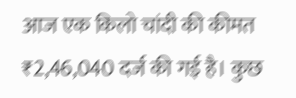आज एक किलो चांदी की कीमत ₹2,46,040 दर्ज की गई है। कुछ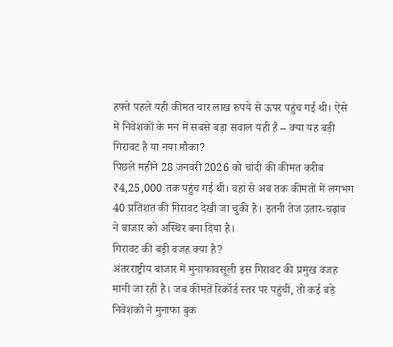हफ्ते पहले यही कीमत चार लाख रुपये से ऊपर पहुंच गई थी। ऐसे में निवेशकों के मन में सबसे बड़ा सवाल यही है – क्या यह बड़ी गिरावट है या नया मौका?
पिछले महीने 28 जनवरी 2026 को चांदी की कीमत करीब ₹4,25,000 तक पहुंच गई थी। वहां से अब तक कीमतों में लगभग 40 प्रतिशत की गिरावट देखी जा चुकी है। इतनी तेज उतार-चढ़ाव ने बाजार को अस्थिर बना दिया है।
गिरावट की बड़ी वजह क्या है?
अंतरराष्ट्रीय बाजार में मुनाफावसूली इस गिरावट की प्रमुख वजह मानी जा रही है। जब कीमतें रिकॉर्ड स्तर पर पहुंचीं, तो कई बड़े निवेशकों ने मुनाफा बुक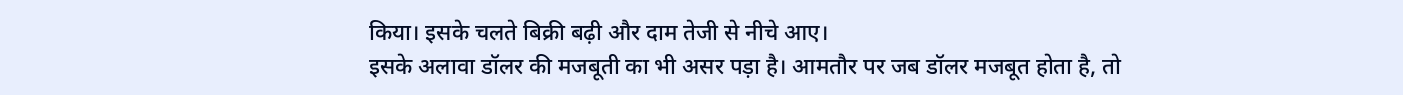किया। इसके चलते बिक्री बढ़ी और दाम तेजी से नीचे आए।
इसके अलावा डॉलर की मजबूती का भी असर पड़ा है। आमतौर पर जब डॉलर मजबूत होता है, तो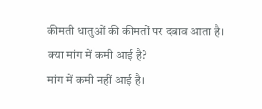कीमती धातुओं की कीमतों पर दबाव आता है।
क्या मांग में कमी आई है?
मांग में कमी नहीं आई है।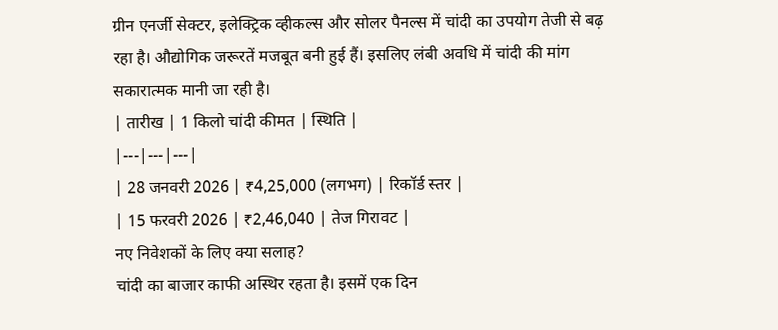ग्रीन एनर्जी सेक्टर, इलेक्ट्रिक व्हीकल्स और सोलर पैनल्स में चांदी का उपयोग तेजी से बढ़ रहा है। औद्योगिक जरूरतें मजबूत बनी हुई हैं। इसलिए लंबी अवधि में चांदी की मांग सकारात्मक मानी जा रही है।
| तारीख | 1 किलो चांदी कीमत | स्थिति |
|---|---|---|
| 28 जनवरी 2026 | ₹4,25,000 (लगभग) | रिकॉर्ड स्तर |
| 15 फरवरी 2026 | ₹2,46,040 | तेज गिरावट |
नए निवेशकों के लिए क्या सलाह?
चांदी का बाजार काफी अस्थिर रहता है। इसमें एक दिन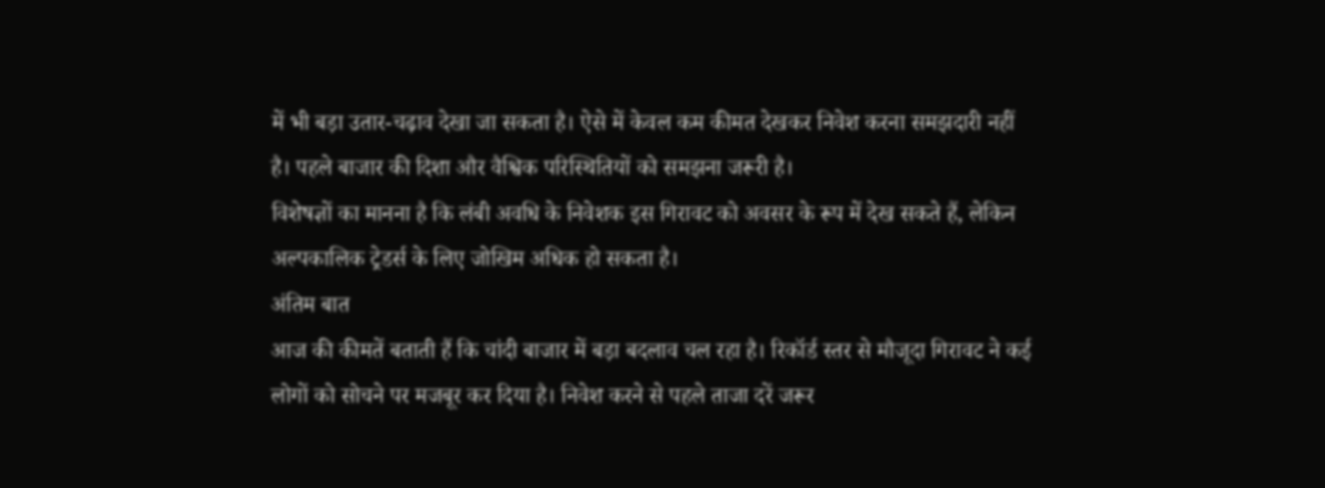में भी बड़ा उतार-चढ़ाव देखा जा सकता है। ऐसे में केवल कम कीमत देखकर निवेश करना समझदारी नहीं है। पहले बाजार की दिशा और वैश्विक परिस्थितियों को समझना जरूरी है।
विशेषज्ञों का मानना है कि लंबी अवधि के निवेशक इस गिरावट को अवसर के रूप में देख सकते हैं, लेकिन अल्पकालिक ट्रेडर्स के लिए जोखिम अधिक हो सकता है।
अंतिम बात
आज की कीमतें बताती हैं कि चांदी बाजार में बड़ा बदलाव चल रहा है। रिकॉर्ड स्तर से मौजूदा गिरावट ने कई लोगों को सोचने पर मजबूर कर दिया है। निवेश करने से पहले ताजा दरें जरूर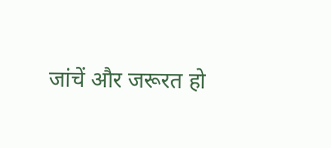जांचें और जरूरत हो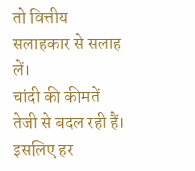तो वित्तीय सलाहकार से सलाह लें।
चांदी की कीमतें तेजी से बदल रही हैं। इसलिए हर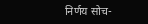निर्णय सोच-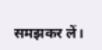समझकर लें।